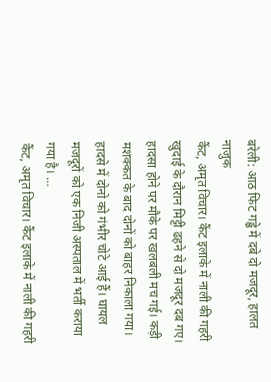बरेली: आठ फिट गड्ढे में दबे दो मजदूर, हालत नाजुक
कैंट, अमृत विचार। कैंट इलाके में नाली की गहरी खुदाई के दौरान मिट्टी ढहने से दो मजदूर दब गए। हादसा होने पर मौके पर खलबली मच गई। कड़ी मशक्कत के बाद दोनों को बाहर निकाला गया। हादसे में दोनो को गंभीर चोटे आई हैं। घायल मजदूरों को एक निजी अस्पताल में भर्ती कराया गया है। …
कैंट, अमृत विचार। कैंट इलाके में नाली की गहरी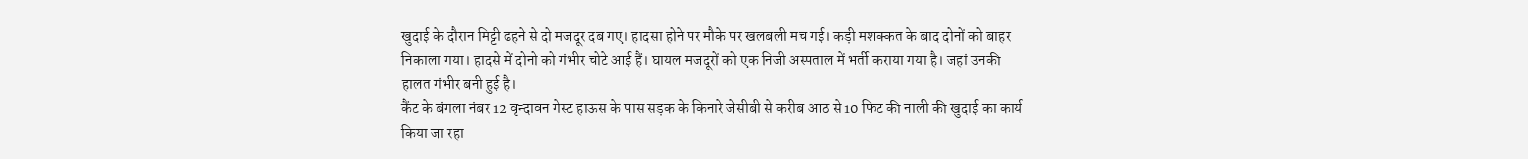खुदाई के दौरान मिट्टी ढहने से दो मजदूर दब गए। हादसा होने पर मौके पर खलबली मच गई। कड़ी मशक्कत के बाद दोनों को बाहर निकाला गया। हादसे में दोनो को गंभीर चोटे आई हैं। घायल मजदूरों को एक निजी अस्पताल में भर्ती कराया गया है। जहां उनकी हालत गंभीर बनी हुई है।
कैंट के बंगला नंबर 12 वृन्दावन गेस्ट हाऊस के पास सड़क के किनारे जेसीबी से करीब आठ से 10 फिट की नाली की खुदाई का कार्य किया जा रहा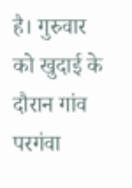है। गुरुवार को खुदाई के दौरान गांव परगंवा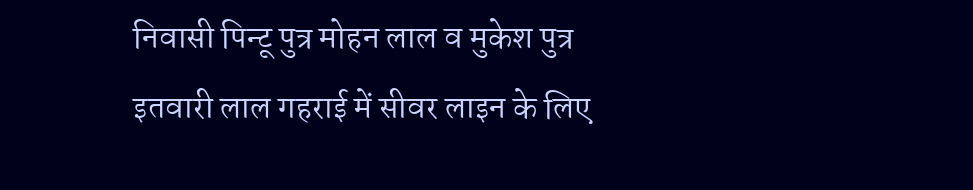निवासी पिन्टू पुत्र मोहन लाल व मुकेश पुत्र इतवारी लाल गहराई में सीवर लाइन के लिए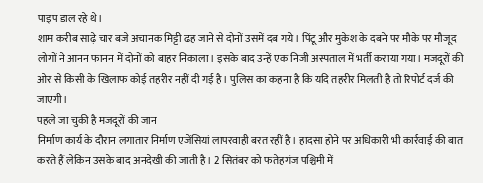पाइप डाल रहे थे।
शाम करीब साढ़े चार बजे अचानक मिट्टी ढह जाने से दोनों उसमें दब गये। पिंटू और मुकेश के दबने पर मौके पर मौजूद लोगों ने आनन फानन में दोनों को बाहर निकाला। इसके बाद उन्हें एक निजी अस्पताल में भर्ती कराया गया। मजदूरों की ओर से किसी के खिलाफ कोई तहरीर नहीं दी गई है। पुलिस का कहना है कि यदि तहरीर मिलती है तो रिपोर्ट दर्ज की जाएगी।
पहले जा चुकी है मजदूरों की जान
निर्माण कार्य के दौरान लगातार निर्माण एजेंसियां लापरवाही बरत रहीं है। हादसा होने पर अधिकारी भी कार्रवाई की बात करते हैं लेकिन उसके बाद अनदेखी की जाती है। 2 सितंबर को फतेहगंज पश्चिमी में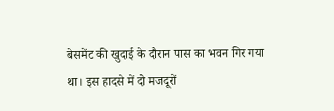बेसमेंट की खुदाई के दौरान पास का भवन गिर गया था। इस हादसे में दो मजदूरों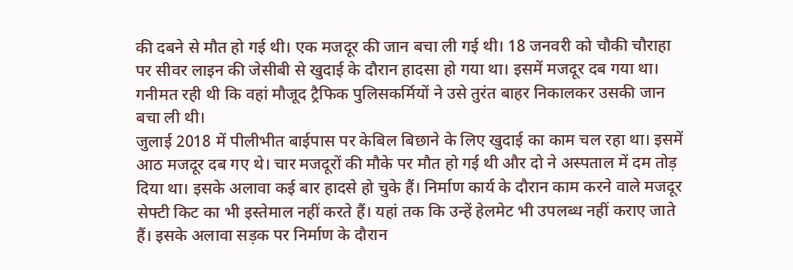की दबने से मौत हो गई थी। एक मजदूर की जान बचा ली गई थी। 18 जनवरी को चौकी चौराहा पर सीवर लाइन की जेसीबी से खुदाई के दौरान हादसा हो गया था। इसमें मजदूर दब गया था। गनीमत रही थी कि वहां मौजूद ट्रैफिक पुलिसकर्मियों ने उसे तुरंत बाहर निकालकर उसकी जान बचा ली थी।
जुलाई 2018 में पीलीभीत बाईपास पर केबिल बिछाने के लिए खुदाई का काम चल रहा था। इसमें आठ मजदूर दब गए थे। चार मजदूरों की मौके पर मौत हो गई थी और दो ने अस्पताल में दम तोड़ दिया था। इसके अलावा कई बार हादसे हो चुके हैं। निर्माण कार्य के दौरान काम करने वाले मजदूर सेफ्टी किट का भी इस्तेमाल नहीं करते हैं। यहां तक कि उन्हें हेलमेट भी उपलब्ध नहीं कराए जाते हैं। इसके अलावा सड़क पर निर्माण के दौरान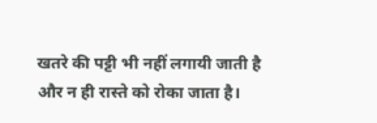खतरे की पट्टी भी नहीं लगायी जाती है और न ही रास्ते को रोका जाता है।